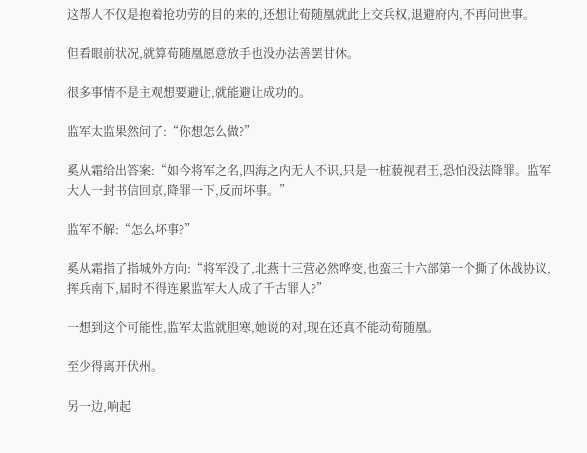这帮人不仅是抱着抢功劳的目的来的,还想让荀随凰就此上交兵权,退避府内,不再问世事。

但看眼前状况,就算荀随凰愿意放手也没办法善罢甘休。

很多事情不是主观想要避让,就能避让成功的。

监军太监果然问了:“你想怎么做?”

奚从霜给出答案:“如今将军之名,四海之内无人不识,只是一桩藐视君王,恐怕没法降罪。监军大人一封书信回京,降罪一下,反而坏事。”

监军不解:“怎么坏事?”

奚从霜指了指城外方向:“将军没了,北燕十三营必然哗变,也蛮三十六部第一个撕了休战协议,挥兵南下,届时不得连累监军大人成了千古罪人?”

一想到这个可能性,监军太监就胆寒,她说的对,现在还真不能动荀随凰。

至少得离开伏州。

另一边,响起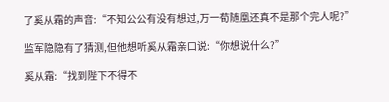了奚从霜的声音:“不知公公有没有想过,万一荀随凰还真不是那个完人呢?”

监军隐隐有了猜测,但他想听奚从霜亲口说:“你想说什么?”

奚从霜:“找到陛下不得不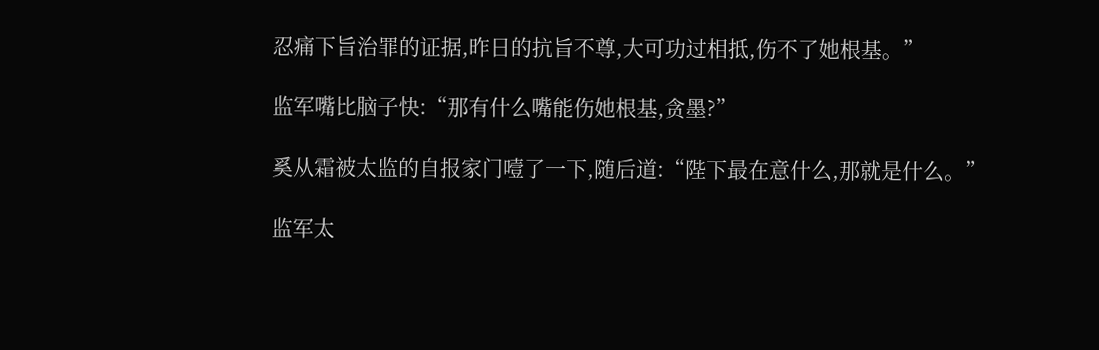忍痛下旨治罪的证据,昨日的抗旨不尊,大可功过相抵,伤不了她根基。”

监军嘴比脑子快:“那有什么嘴能伤她根基,贪墨?”

奚从霜被太监的自报家门噎了一下,随后道:“陛下最在意什么,那就是什么。”

监军太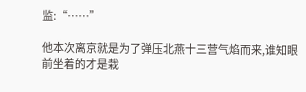监:“……”

他本次离京就是为了弹压北燕十三营气焰而来,谁知眼前坐着的才是栽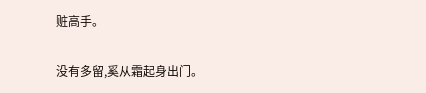赃高手。

没有多留,奚从霜起身出门。